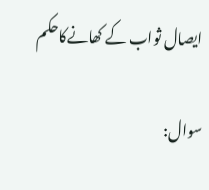ایصال ثواب کے کھانےکاحکم

سوال: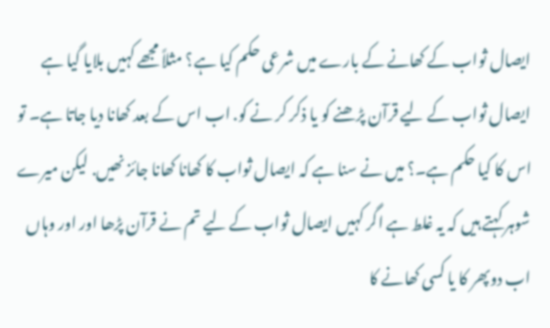ایصال ثواب کے کھانے کے بارے میں شرعی حکم کیا ہے؟ مثلاً مجھے کہیں بلایا گیا ہے ایصال ثواب کے لیے قرآن پڑھنے کو یا ذکر کر نے کو. اب اس کے بعد کھانا دیا جاتا ہے۔ تو اس کا کیا حکم ہے۔؟ میں نے سنا ہے کہ ایصال ثواب کا کھانا کھانا جائز نھیں. لیکن میرے شوہر کہتے ہیں کہ یہ غلط ہے اگر کہیں ایصال ثواب کے لیے تم نے قرآن پڑھا اور اور وہاں اب دوپھر کا یا کسی کھانے کا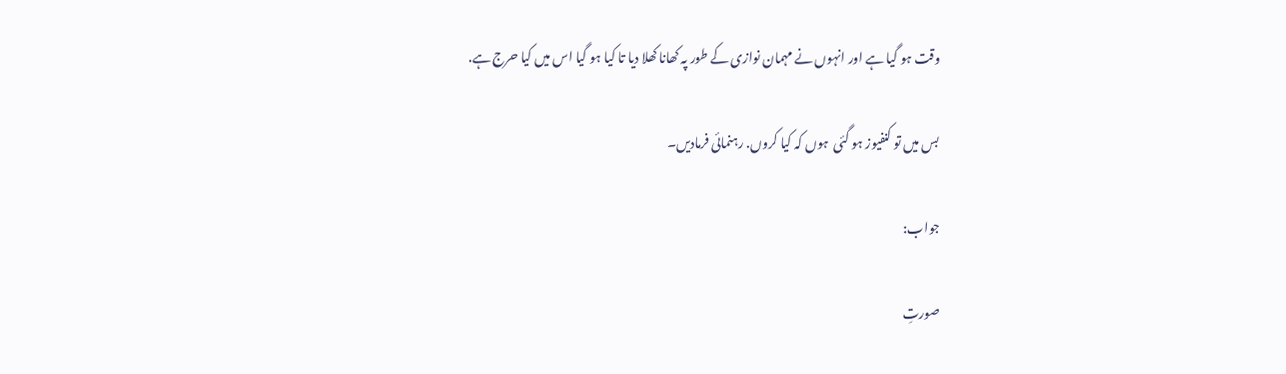وقت ہو گیا ہے اور انہوں نے مہمان نوازی کے طور پہ کھانا کھلا دیا تا کیا ہو گیا اس میں کیا حرج ہے.

بس میں تو کنفیوز ہو گئی  ہوں کہ کیا کروں. رہنمائی فرمادیں۔

جواب:

صورتِ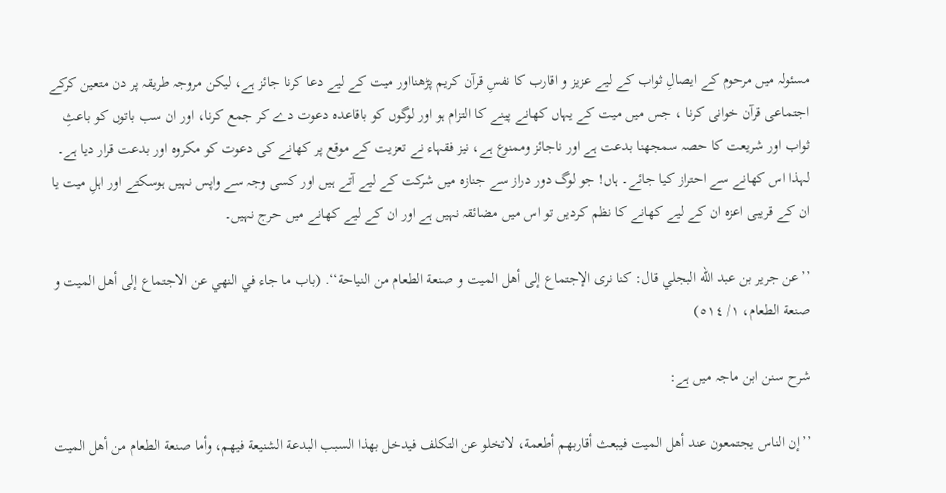مسئولہ میں مرحوم کے ایصالِ ثواب کے لیے عزیز و اقارب کا نفسِ قرآن کریم پڑھنااور میت کے لیے دعا کرنا جائز ہے، لیکن مروجہ طریقہ پر دن متعین کرکے اجتماعی قرآن خوانی کرنا ، جس میں میت کے یہاں کھانے پینے کا التزام ہو اور لوگوں کو باقاعدہ دعوت دے کر جمع کرنا، اور ان سب باتوں کو باعثِ ثواب اور شریعت کا حصہ سمجھنا بدعت ہے اور ناجائز وممنوع ہے، نیز فقہاء نے تعزیت کے موقع پر کھانے کی دعوت کو مکروہ اور بدعت قرار دیا ہے۔ لہذا اس کھانے سے احتراز کیا جائے۔ ہاں! جو لوگ دور دراز سے جنازہ میں شرکت کے لیے آتے ہیں اور کسی وجہ سے واپس نہیں ہوسکتے اور اہلِ میت یا ان کے قریبی اعزہ ان کے لیے کھانے کا نظم کردیں تو اس میں مضائقہ نہیں ہے اور ان کے لیے کھانے میں حرج نہیں۔

’’عن جرير بن عبد الله البجلي قال: كنا نرى الإجتماع إلى أهل الميت و صنعة الطعام من النياحة‘‘. (باب ما جاء في النهي عن الاجتماع إلى أهل الميت و صنعة الطعام، ١/ ٥١٤)

شرح سنن ابن ماجہ میں ہے:

’’إن الناس يجتمعون عند أهل الميت فيبعث أقاربهم أطعمة، لاتخلو عن التكلف فيدخل بهذا السبب البدعة الشنيعة فيهم، وأما صنعة الطعام من أهل الميت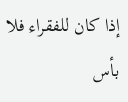إذا كان للفقراء فلا بأس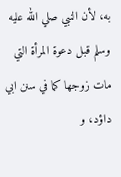به، لأن النبي صلي الله عليه وسلم قبل دعوة المرأة التي مات زوجها كما في سنن ابي داؤد، و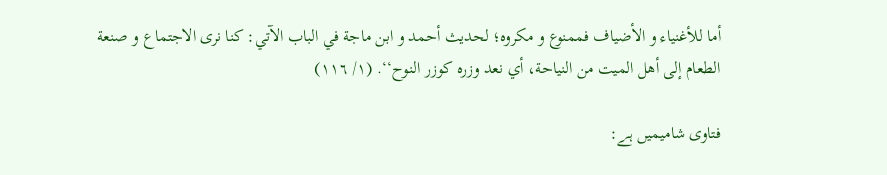أما للأغنياء و الأضياف فممنوع و مكروه؛ لحديث أحمد و ابن ماجة في الباب الآتي: كنا نرى الاجتماع و صنعة الطعام إلى أهل الميت من النياحة، أي نعد وزره كوزر النوح‘‘. (١/ ١١٦)

فتاوی شامیمیں ہے: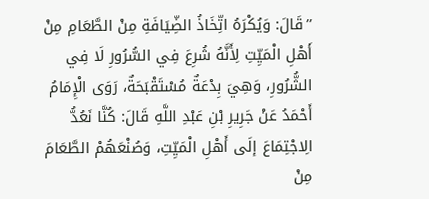’’قَالَ: وَيُكْرَهُ اتِّخَاذُ الضِّيَافَةِ مِنْ الطَّعَامِ مِنْ أَهْلِ الْمَيِّتِ لِأَنَّهُ شُرِعَ فِي السُّرُورِ لَا فِي الشُّرُورِ، وَهِيَ بِدْعَةٌ مُسْتَقْبَحَةٌ، رَوَى الْإِمَامُ أَحْمَدُ عَنْ جَرِيرِ بْنِ عَبْدِ اللَّهِ قَالَ: كُنَّا نَعُدُّ الِاجْتِمَاعَ إلَى أَهْلِ الْمَيِّتِ، وَصُنْعَهُمْ الطَّعَامَ مِنْ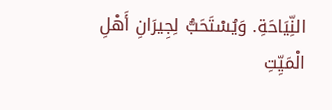النِّيَاحَةِ. وَيُسْتَحَبُّ لِجِيرَانِ أَهْلِ الْمَيِّتِ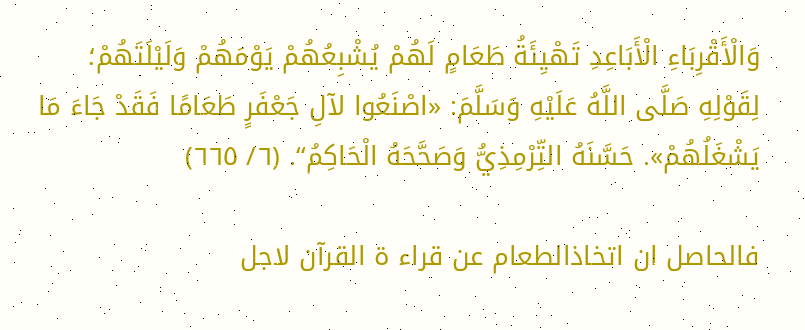وَالْأَقْرِبَاءِ الْأَبَاعِدِ تَهْيِئَةُ طَعَامٍ لَهُمْ يُشْبِعُهُمْ يَوْمَهُمْ وَلَيْلَتَهُمْ؛ لِقَوْلِهِ صَلَّى اللَّهُ عَلَيْهِ وَسَلَّمَ: «اصْنَعُوا لآلِ جَعْفَرٍ طَعَامًا فَقَدْ جَاءَ مَا يَشْغَلُهُمْ». حَسَّنَهُ التِّرْمِذِيُّ وَصَحَّحَهُ الْحَاكِمُ‘‘. (٦/ ٦٦٥)

فالحاصل ان اتخاذالطعام عن قراء ة القرآن لاجل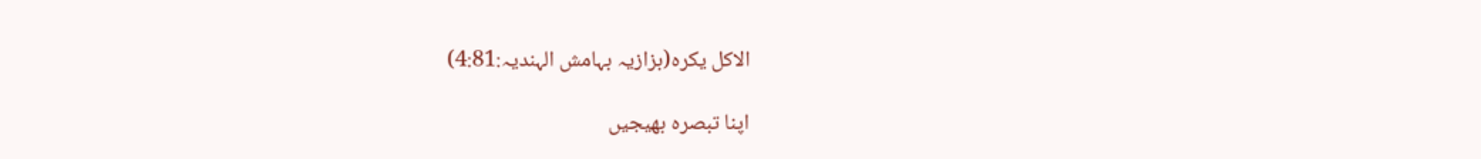الاکل یکرہ(بزازیہ بہامش الہندیہ:4:81)

اپنا تبصرہ بھیجیں